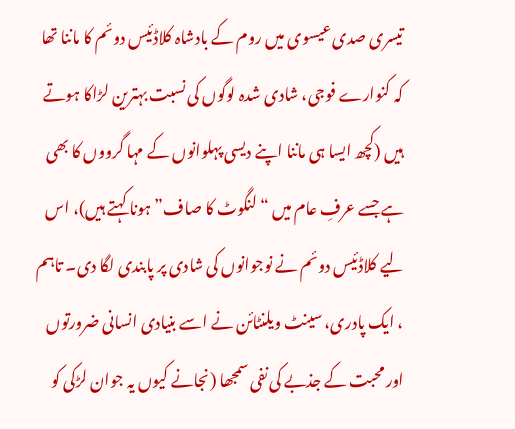تیسری صدی عیسوی میں روم کے بادشاہ کلاڈئیس دوئم کا ماننا تھا کہ کنوارے فوجی، شادی شدہ لوگوں کی نسبت بہترین لڑاکا ہوتے ہیں (کچھ ایسا ہی ماننا اپنے دیسی پہلوانوں کے مہا گرووں کا بھی ہے جسے عرفِ عام میں “لنگوٹ کا صاف” ہونا کہتے ہیں)، اس لیے کلاڈئیس دوئم نے نوجوانوں کی شادی پر پابندی لگا دی۔ تاہم ، ایک پادری، سینٹ ویلنٹائن نے اسے بنیادی انسانی ضرورتوں اور محبت کے جذبے کی نفی سمجھا (نجانے کیوں یہ جوان لڑکی کو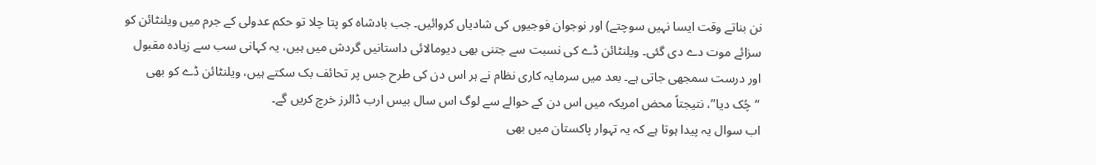نن بناتے وقت ایسا نہیں سوچتے) اور نوجوان فوجیوں کی شادیاں کروائیں۔ جب بادشاہ کو پتا چلا تو حکم عدولی کے جرم میں ویلنٹائن کو سزائے موت دے دی گئی۔ ویلنٹائن ڈے کی نسبت سے جتنی بھی دیومالائی داستانیں گردش میں ہیں، یہ کہانی سب سے زیادہ مقبول اور درست سمجھی جاتی ہے۔ بعد میں سرمایہ کاری نظام نے ہر اس دن کی طرح جس پر تحائف بک سکتے ہیں، ویلنٹائن ڈے کو بھی “چُک دیا”، نتیجتاً محض امریکہ میں اس دن کے حوالے سے لوگ اس سال بیس ارب ڈالرز خرچ کریں گے۔
اب سوال یہ پیدا ہوتا ہے کہ یہ تہوار پاکستان میں بھی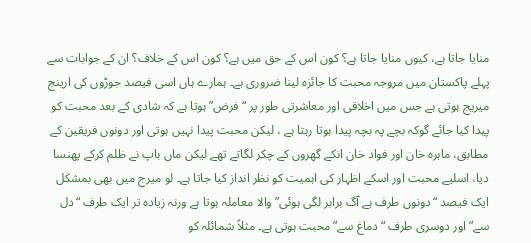منایا جاتا ہے، کیوں منایا جاتا ہے؟ کون اس کے حق میں ہے؟ کون اس کے خلاف؟ ان کے جوابات سے پہلے پاکستان میں مروجہ محبت کا جائزہ لینا ضروری ہے۔ ہمارے ہاں اسی فیصد جوڑوں کی ارینج میریج ہوتی ہے جس میں اخلاقی اور معاشرتی طور پر “فرض” ہوتا ہے کہ شادی کے بعد محبت کو پیدا کیا جائے گوکہ بچے پہ بچہ پیدا ہوتا رہتا ہے ، لیکن محبت پیدا نہیں ہوتی اور دونوں فریقین کے مطابق، ماہرہ خان اور فواد خان انکے گھروں کے چکر لگاتے تھے لیکن ماں باپ نے ظلم کرکے پھنسا دیا، اسلیے محبت اور اسکے اظہار کی اہمیت کو نظر انداز کیا جاتا ہے۔ لو میرج میں بھی بمشکل ایک فیصد “دونوں طرف ہے آگ برابر لگی ہوئی” والا معاملہ ہوتا ہے ورنہ زیادہ تر ایک طرف “دل سے” اور دوسری طرف “دماغ سے”محبت ہوتی ہے۔ مثلاً شمائلہ کو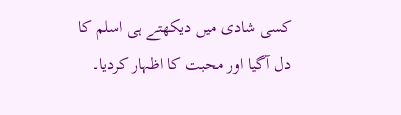کسی شادی میں دیکھتے ہی اسلم کا دل آگیا اور محبت کا اظہار کردیا۔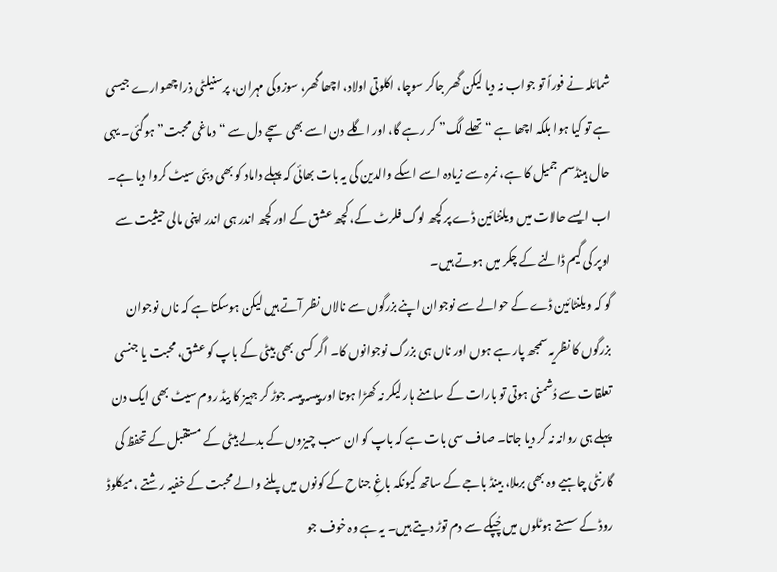شمائلہ نے فوراً تو جواب نہ دیا لیکن گھر جاکر سوچا، اکلوتی اولاد، اچھا گھر، سوزوکی مہران، پرسنیلٹی ذرا چھوارے جیسی ہے تو کیا ہوا بلکہ اچھا ہے “تھلے لگ” کر رہے گا، اور اگلے دن اسے بھی سچے دل سے “دماغی محبت” ہوگئی۔ یہی حال ہینڈسم جمیل کا ہے، نمرہ سے زیادہ اسے اسکے والدین کی یہ بات بھائی کہ پہلے داماد کو بھی دبئی سیٹ کروا دیا ہے۔ اب ایسے حالات میں ویلنٹائین ڈے پر کچھ لوگ فلرٹ کے، کچھ عشق کے اور کچھ اندر ہی اندر اپنی مالی حیثیت سے اوپر کی گیم ڈالنے کے چکر میں ہوتے ہیں۔
گو کہ ویلنٹائین ڈے کے حوالے سے نوجوان اپنے بزرگوں سے نالاں نظر آتے ہیں لیکن ہوسکتا ہے کہ ناں نوجوان بزرگوں کا نظریہ سمجھ پار ہے ہوں اور ناں ہی بزرگ نوجوانوں کا۔ اگر کسی بھی بیٹی کے باپ کو عشق، محبت یا جنسی تعلقات سے دُشمنی ہوتی تو بارات کے سامنے ہار لیکر نہ کھڑا ہوتا اور پیسہ پیسہ جوڑ کر جہیز کا بیڈ روم سیٹ بھی ایک دن پہلے ہی روانہ نہ کر دیا جاتا۔ صاف سی بات ہے کہ باپ کو ان سب چیزوں کے بدلے بیٹی کے مستقبل کے تحفظ کی گارنٹی چاہیے وہ بھی برملا، بینڈ باجے کے ساتھ کیونکہ باغِ جناح کے کونوں میں پلنے والے محبت کے خفیہ رشتے ، میکلوڈ روڈ کے سستے ہوٹلوں میں چُپکے سے دم توڑ دیتے ہیں۔ یہ ہے وہ خوف جو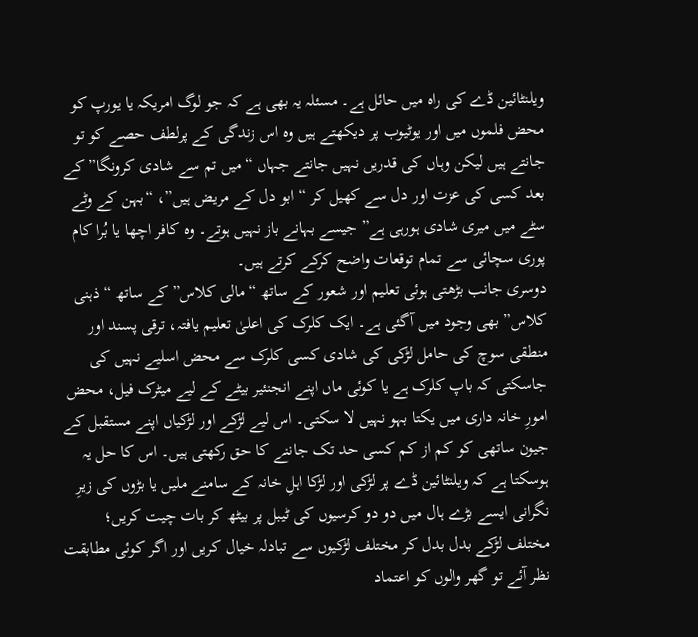ویلنٹائین ڈے کی راہ میں حائل ہے۔ مسئلہ یہ بھی ہے کہ جو لوگ امریکہ یا یورپ کو محض فلموں میں اور یوٹیوب پر دیکھتے ہیں وہ اس زندگی کے پرلطف حصے کو تو جانتے ہیں لیکن وہاں کی قدریں نہیں جانتے جہاں “میں تم سے شادی کرونگا” کے بعد کسی کی عزت اور دل سے کھیل کر “ابو دل کے مریض ہیں”، “بہن کے وٹے سٹے میں میری شادی ہورہی ہے” جیسے بہانے باز نہیں ہوتے۔ وہ کافر اچھا یا بُرا کام پوری سچائی سے تمام توقعات واضح کرکے کرتے ہیں۔
دوسری جانب بڑھتی ہوئی تعلیم اور شعور کے ساتھ “مالی کلاس” کے ساتھ “ذہنی کلاس” بھی وجود میں آگئی ہے۔ ایک کلرک کی اعلیٰ تعلیم یافتہ، ترقی پسند اور منطقی سوچ کی حامل لڑکی کی شادی کسی کلرک سے محض اسلیے نہیں کی جاسکتی کہ باپ کلرک ہے یا کوئی ماں اپنے انجنئیر بیٹے کے لیے میٹرک فیل، محض امورِ خانہ داری میں یکتا بہو نہیں لا سکتی۔ اس لیے لڑکے اور لڑکیاں اپنے مستقبل کے جیون ساتھی کو کم از کم کسی حد تک جاننے کا حق رکھتی ہیں۔ اس کا حل یہ ہوسکتا ہے کہ ویلنٹائین ڈے پر لڑکی اور لڑکا اہلِ خانہ کے سامنے ملیں یا بڑوں کی زیرِ نگرانی ایسے بڑے ہال میں دو دو کرسیوں کی ٹیبل پر بیٹھ کر بات چیت کریں؛ مختلف لڑکے بدل بدل کر مختلف لڑکیوں سے تبادلہ خیال کریں اور اگر کوئی مطابقت نظر آئے تو گھر والوں کو اعتماد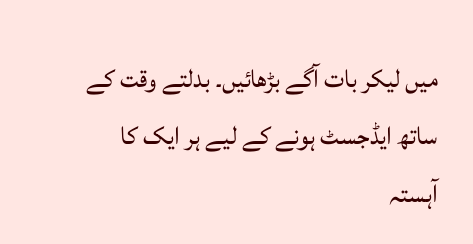میں لیکر بات آگے بڑھائیں۔ بدلتے وقت کے ساتھ ایڈجسٹ ہونے کے لیے ہر ایک کا آہستہ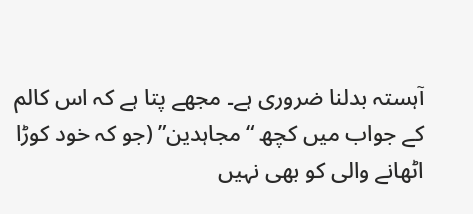آہستہ بدلنا ضروری ہے۔ مجھے پتا ہے کہ اس کالم کے جواب میں کچھ “مجاہدین” (جو کہ خود کوڑا اٹھانے والی کو بھی نہیں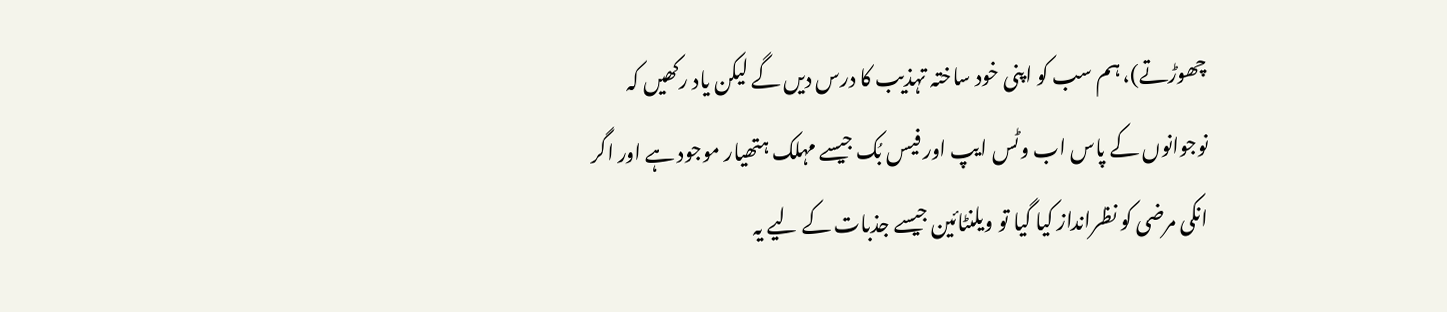چھوڑتے)، ہم سب کو اپنی خود ساختہ تہذیب کا درس دیں گے لیکن یاد رکھیں کہ نوجوانوں کے پاس اب وٹس ایپ اور فیس بُک جیسے مہلک ہتھیار موجود ہے اور اگر انکی مرضی کو نظرانداز کیا گیا تو ویلنٹائین جیسے جذبات کے لیے یہ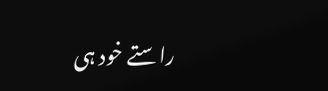راستے خود ہی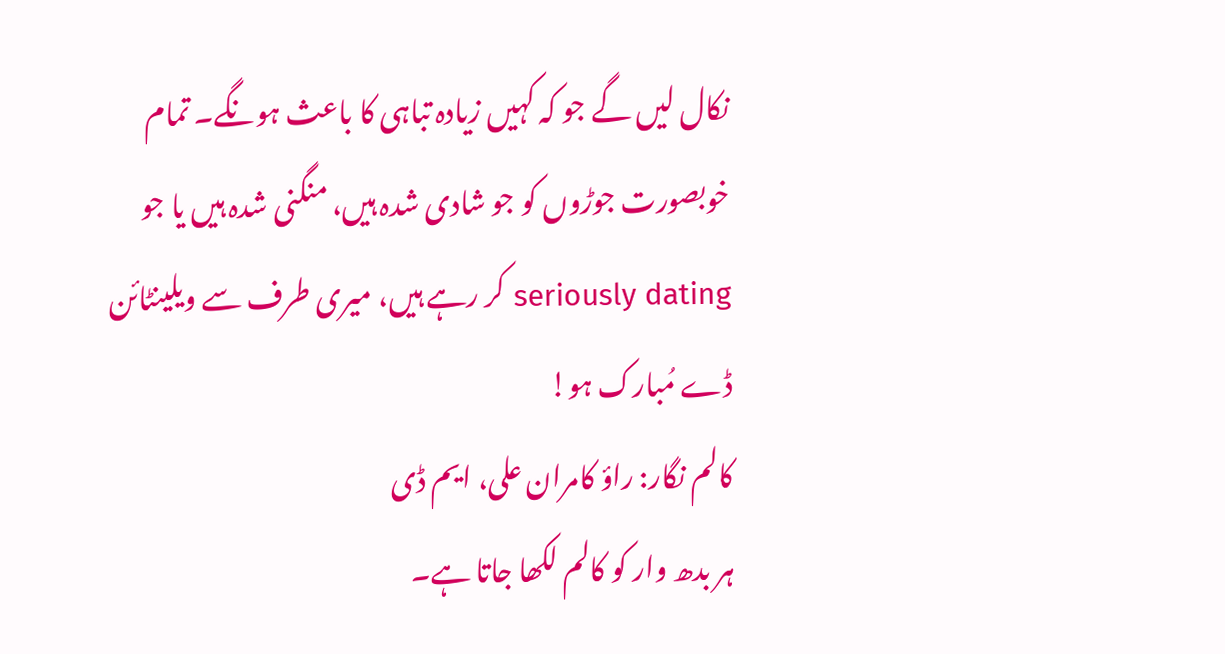نکال لیں گے جو کہ کہیں زیادہ تباہی کا باعث ہونگے۔ تمام خوبصورت جوڑوں کو جو شادی شدہ ہیں، منگنی شدہ ہیں یا جو seriously dating کر رہے ہیں، میری طرف سے ویلینٹائن ڈے مُبارک ہو!
کالم نگار: راؤ کامران علی، ایم ڈی
ہر بدھ وار کو کالم لکھا جاتا ہے۔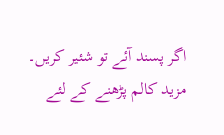اگر پسند آئے تو شئیر کریں۔ مزید کالم پڑھنے کے لئے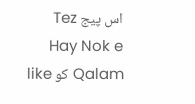اس پیج Tez Hay Nok e Qalam کو like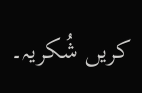کریں شُکریہ۔